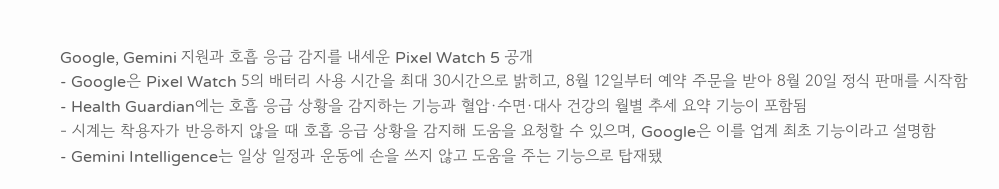Google, Gemini 지원과 호흡 응급 감지를 내세운 Pixel Watch 5 공개
- Google은 Pixel Watch 5의 배터리 사용 시간을 최대 30시간으로 밝히고, 8월 12일부터 예약 주문을 받아 8월 20일 정식 판매를 시작함
- Health Guardian에는 호흡 응급 상황을 감지하는 기능과 혈압·수면·대사 건강의 월별 추세 요약 기능이 포함됨
- 시계는 착용자가 반응하지 않을 때 호흡 응급 상황을 감지해 도움을 요청할 수 있으며, Google은 이를 업계 최초 기능이라고 설명함
- Gemini Intelligence는 일상 일정과 운동에 손을 쓰지 않고 도움을 주는 기능으로 탑재됐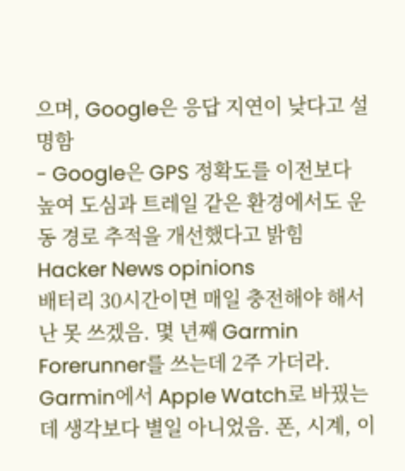으며, Google은 응답 지연이 낮다고 설명함
- Google은 GPS 정확도를 이전보다 높여 도심과 트레일 같은 환경에서도 운동 경로 추적을 개선했다고 밝힘
Hacker News opinions
배터리 30시간이면 매일 충전해야 해서 난 못 쓰겠음. 몇 년째 Garmin Forerunner를 쓰는데 2주 가더라.
Garmin에서 Apple Watch로 바꿨는데 생각보다 별일 아니었음. 폰, 시계, 이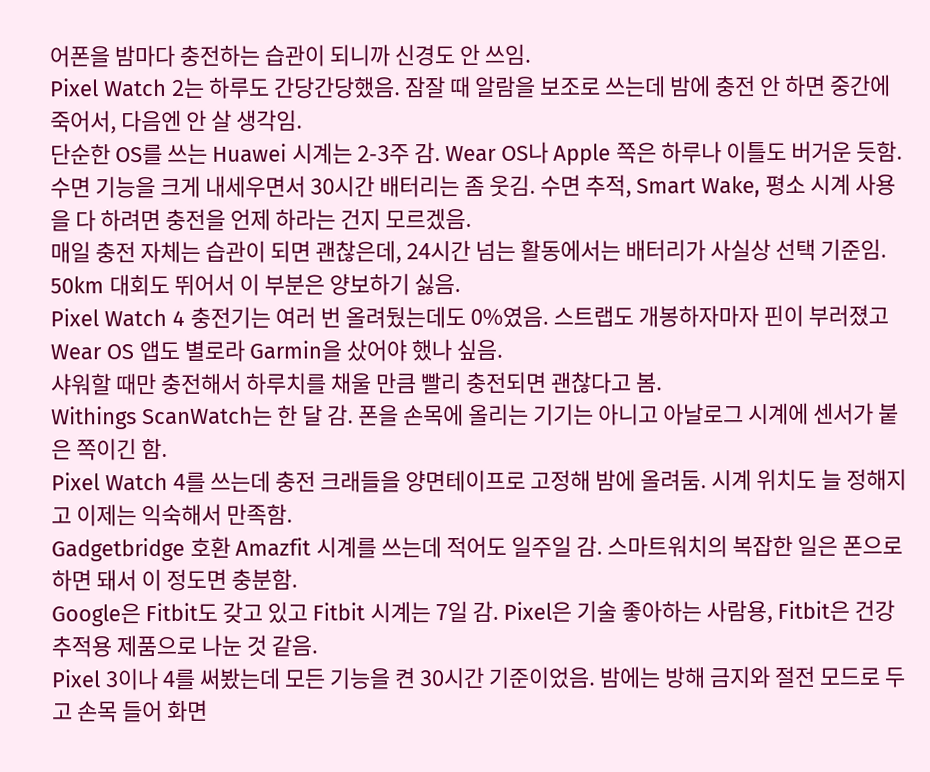어폰을 밤마다 충전하는 습관이 되니까 신경도 안 쓰임.
Pixel Watch 2는 하루도 간당간당했음. 잠잘 때 알람을 보조로 쓰는데 밤에 충전 안 하면 중간에 죽어서, 다음엔 안 살 생각임.
단순한 OS를 쓰는 Huawei 시계는 2-3주 감. Wear OS나 Apple 쪽은 하루나 이틀도 버거운 듯함.
수면 기능을 크게 내세우면서 30시간 배터리는 좀 웃김. 수면 추적, Smart Wake, 평소 시계 사용을 다 하려면 충전을 언제 하라는 건지 모르겠음.
매일 충전 자체는 습관이 되면 괜찮은데, 24시간 넘는 활동에서는 배터리가 사실상 선택 기준임. 50km 대회도 뛰어서 이 부분은 양보하기 싫음.
Pixel Watch 4 충전기는 여러 번 올려뒀는데도 0%였음. 스트랩도 개봉하자마자 핀이 부러졌고 Wear OS 앱도 별로라 Garmin을 샀어야 했나 싶음.
샤워할 때만 충전해서 하루치를 채울 만큼 빨리 충전되면 괜찮다고 봄.
Withings ScanWatch는 한 달 감. 폰을 손목에 올리는 기기는 아니고 아날로그 시계에 센서가 붙은 쪽이긴 함.
Pixel Watch 4를 쓰는데 충전 크래들을 양면테이프로 고정해 밤에 올려둠. 시계 위치도 늘 정해지고 이제는 익숙해서 만족함.
Gadgetbridge 호환 Amazfit 시계를 쓰는데 적어도 일주일 감. 스마트워치의 복잡한 일은 폰으로 하면 돼서 이 정도면 충분함.
Google은 Fitbit도 갖고 있고 Fitbit 시계는 7일 감. Pixel은 기술 좋아하는 사람용, Fitbit은 건강 추적용 제품으로 나눈 것 같음.
Pixel 3이나 4를 써봤는데 모든 기능을 켠 30시간 기준이었음. 밤에는 방해 금지와 절전 모드로 두고 손목 들어 화면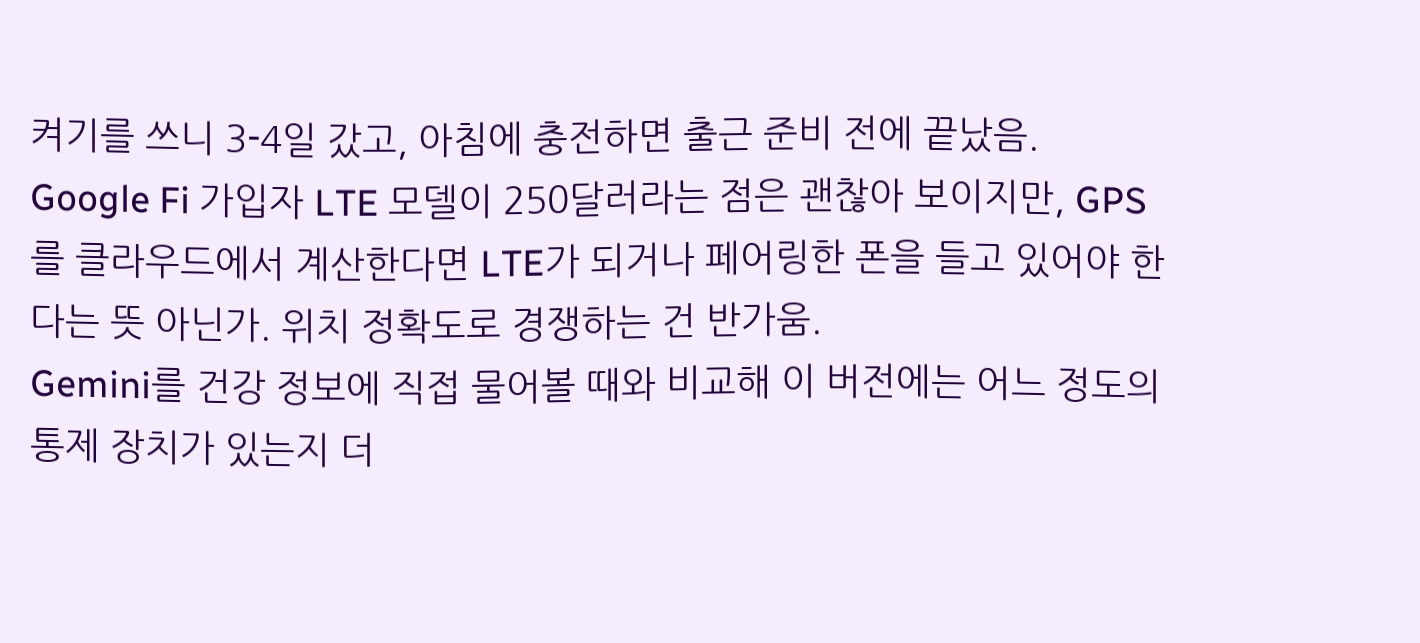켜기를 쓰니 3-4일 갔고, 아침에 충전하면 출근 준비 전에 끝났음.
Google Fi 가입자 LTE 모델이 250달러라는 점은 괜찮아 보이지만, GPS를 클라우드에서 계산한다면 LTE가 되거나 페어링한 폰을 들고 있어야 한다는 뜻 아닌가. 위치 정확도로 경쟁하는 건 반가움.
Gemini를 건강 정보에 직접 물어볼 때와 비교해 이 버전에는 어느 정도의 통제 장치가 있는지 더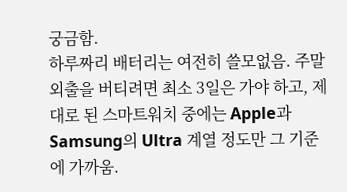궁금함.
하루짜리 배터리는 여전히 쓸모없음. 주말 외출을 버티려면 최소 3일은 가야 하고, 제대로 된 스마트워치 중에는 Apple과 Samsung의 Ultra 계열 정도만 그 기준에 가까움.